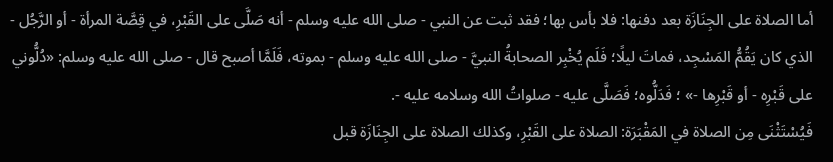أما الصلاة على الجِنَازَة بعد دفنها: فلا بأس بها؛ فقد ثبت عن النبي - صلى الله عليه وسلم - أنه صَلَّى على القَبْرِ، في قِصَّة المرأة - أو الرَّجُل - الذي كان يَقُمُّ المَسْجِد، فماتَ ليلًا؛ فَلَم يُخْبِر الصحابةُ النبيَّ - صلى الله عليه وسلم - بموته، فَلَمَّا أصبح قال - صلى الله عليه وسلم: «دُلُّوني على قَبْرِه - أو قَبْرِها -» ؛ فَدَلُّوه؛ فَصَلَّى عليه - صلواتُ الله وسلامه عليه -.
فَيُسْتَثْنَى مِن الصلاة في المَقْبَرَة: الصلاة على القَبْرِ، وكذلك الصلاة على الجِنَازَة قبل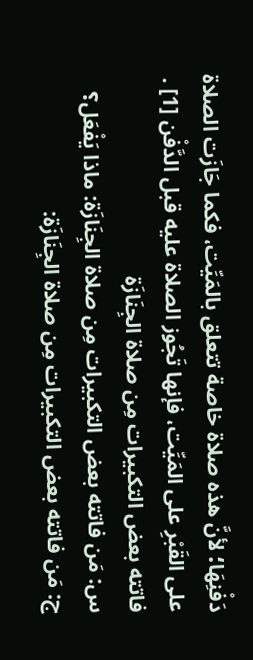دَفْنِهَا؛ لأنَّ هذه صلاة خاصة تتعلق بالمَيِّت، فكما جَازَت الصلاة على القَبْرِ على المَيِّت، فإنها تَجُوز الصلاة عليه قبل الدَّفْن [1] .
فاتته بعض التكبيرات مِن صلاة الجِنَازَة
س: مَن فاتته بعض التكبيرات مِن صلاة الجِنَازَة: ماذا يَفْعَل؟
ج: مَن فاتته بعض التكبيرات مِن صلاة الجِنَازَة: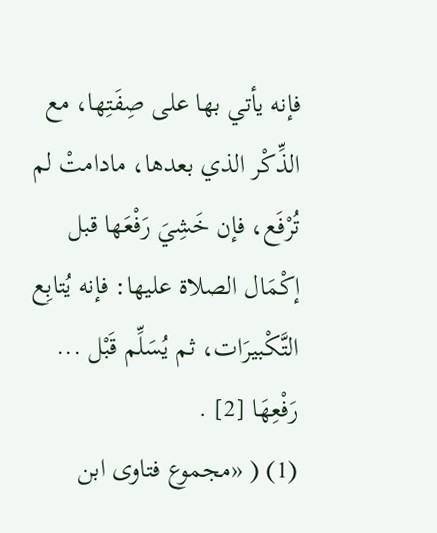فإنه يأتي بها على صِفَتِها، مع الذِّكْر الذي بعدها، مادامتْ لم تُرْفَع، فإن خَشِيَ رَفْعَها قبل إكْمَال الصلاة عليها: فإنه يُتابِع التَّكْبيرَات، ثم يُسَلِّم قَبْل ... رَفْعِهَا [2] .
(1) ( «مجموع فتاوى ابن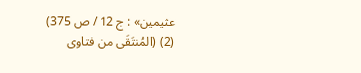عثيمين» : ج 12 / ص 375)
(2) (المُنتَقَى من فتاوى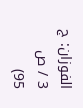الفوزان: ج 3 / ص 95)